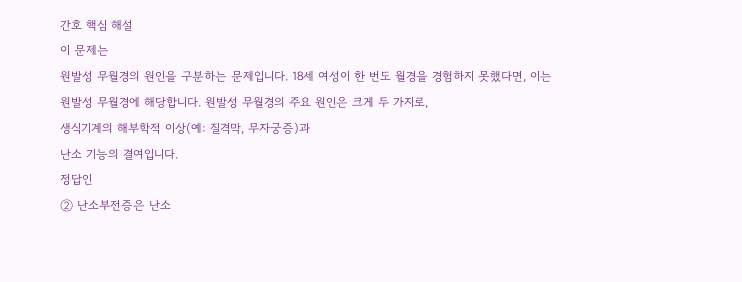간호 핵심 해설
이 문제는
원발성 무월경의 원인을 구분하는 문제입니다. 18세 여성이 한 번도 월경을 경험하지 못했다면, 이는
원발성 무월경에 해당합니다. 원발성 무월경의 주요 원인은 크게 두 가지로,
생식기계의 해부학적 이상(예: 질격막, 무자궁증)과
난소 기능의 결여입니다.
정답인
② 난소부전증은 난소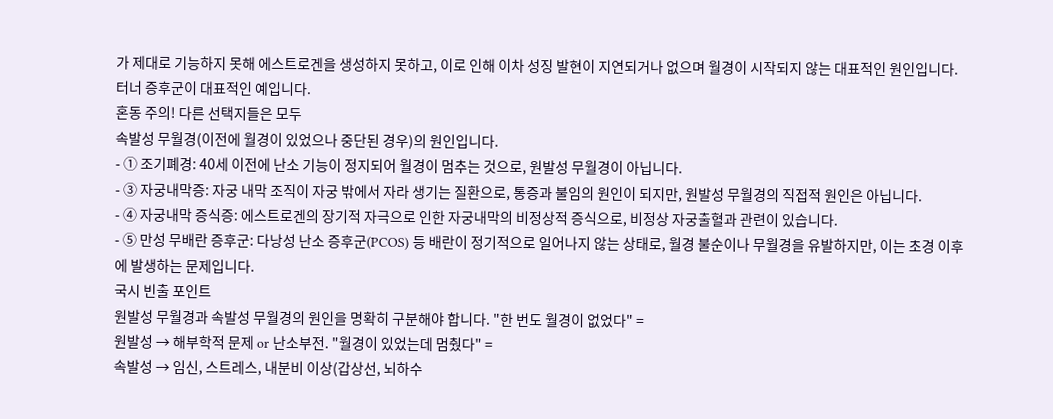가 제대로 기능하지 못해 에스트로겐을 생성하지 못하고, 이로 인해 이차 성징 발현이 지연되거나 없으며 월경이 시작되지 않는 대표적인 원인입니다.
터너 증후군이 대표적인 예입니다.
혼동 주의! 다른 선택지들은 모두
속발성 무월경(이전에 월경이 있었으나 중단된 경우)의 원인입니다.
- ① 조기폐경: 40세 이전에 난소 기능이 정지되어 월경이 멈추는 것으로, 원발성 무월경이 아닙니다.
- ③ 자궁내막증: 자궁 내막 조직이 자궁 밖에서 자라 생기는 질환으로, 통증과 불임의 원인이 되지만, 원발성 무월경의 직접적 원인은 아닙니다.
- ④ 자궁내막 증식증: 에스트로겐의 장기적 자극으로 인한 자궁내막의 비정상적 증식으로, 비정상 자궁출혈과 관련이 있습니다.
- ⑤ 만성 무배란 증후군: 다낭성 난소 증후군(PCOS) 등 배란이 정기적으로 일어나지 않는 상태로, 월경 불순이나 무월경을 유발하지만, 이는 초경 이후에 발생하는 문제입니다.
국시 빈출 포인트
원발성 무월경과 속발성 무월경의 원인을 명확히 구분해야 합니다. "한 번도 월경이 없었다" =
원발성 → 해부학적 문제 or 난소부전. "월경이 있었는데 멈췄다" =
속발성 → 임신, 스트레스, 내분비 이상(갑상선, 뇌하수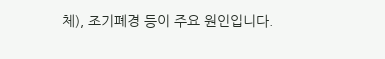체), 조기폐경 등이 주요 원인입니다.